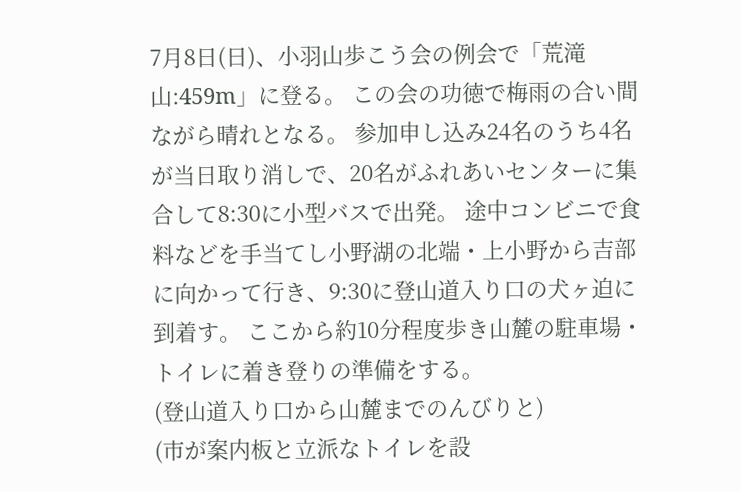7月8日(日)、小羽山歩こう会の例会で「荒滝山:459m」に登る。 この会の功徳で梅雨の合い間ながら晴れとなる。 参加申し込み24名のうち4名が当日取り消しで、20名がふれあいセンターに集合して8:30に小型バスで出発。 途中コンビニで食料などを手当てし小野湖の北端・上小野から吉部に向かって行き、9:30に登山道入り口の犬ヶ迫に到着す。 ここから約10分程度歩き山麓の駐車場・トイレに着き登りの準備をする。
(登山道入り口から山麓までのんびりと)
(市が案内板と立派なトイレを設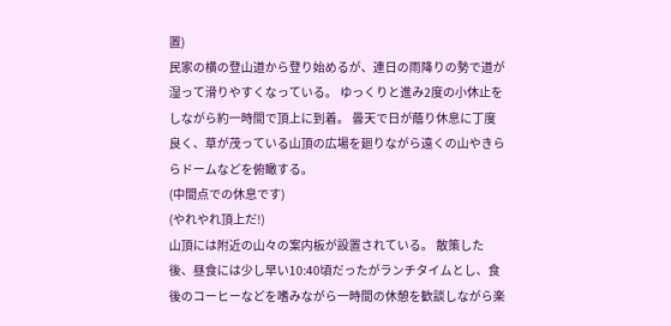置)
民家の横の登山道から登り始めるが、連日の雨降りの勢で道が湿って滑りやすくなっている。 ゆっくりと進み2度の小休止をしながら約一時間で頂上に到着。 曇天で日が蔭り休息に丁度良く、草が茂っている山頂の広場を廻りながら遠くの山やきららドームなどを俯瞰する。
(中間点での休息です)
(やれやれ頂上だ!)
山頂には附近の山々の案内板が設置されている。 散策した後、昼食には少し早い10:40頃だったがランチタイムとし、食後のコーヒーなどを嗜みながら一時間の休憩を歓談しながら楽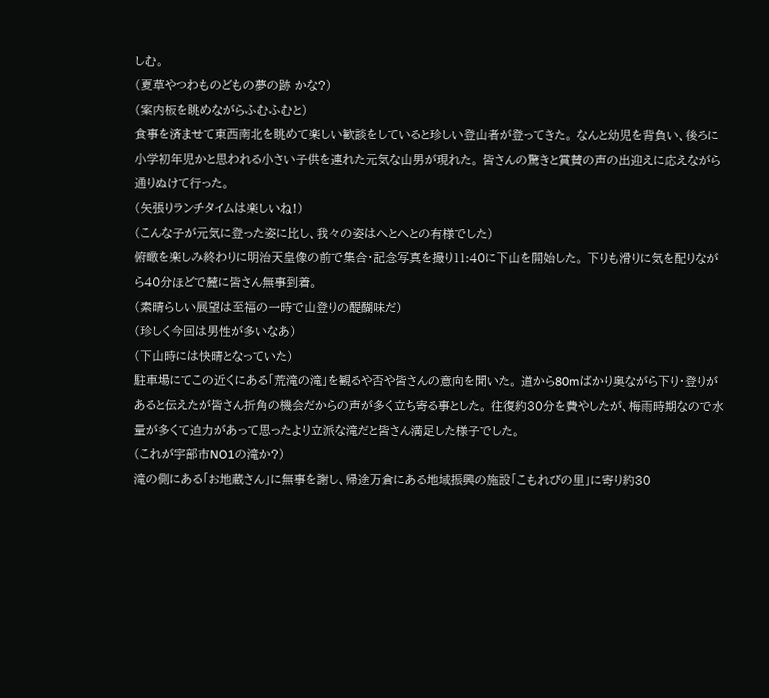しむ。
(夏草やつわものどもの夢の跡 かな?)
(案内板を眺めながらふむふむと)
食事を済ませて東西南北を眺めて楽しい歓談をしていると珍しい登山者が登ってきた。 なんと幼児を背負い、後ろに小学初年児かと思われる小さい子供を連れた元気な山男が現れた。 皆さんの驚きと賞賛の声の出迎えに応えながら通りぬけて行った。
(矢張りランチタイムは楽しいね!)
(こんな子が元気に登った姿に比し、我々の姿はへとへとの有様でした)
俯瞰を楽しみ終わりに明治天皇像の前で集合・記念写真を撮り11:40に下山を開始した。 下りも滑りに気を配りながら40分ほどで麓に皆さん無事到着。
(素晴らしい展望は至福の一時で山登りの醍醐味だ)
(珍しく今回は男性が多いなあ)
(下山時には快晴となっていた)
駐車場にてこの近くにある「荒滝の滝」を観るや否や皆さんの意向を聞いた。 道から80mばかり奥ながら下り・登りがあると伝えたが皆さん折角の機会だからの声が多く立ち寄る事とした。 往復約30分を費やしたが、梅雨時期なので水量が多くて迫力があって思ったより立派な滝だと皆さん満足した様子でした。
(これが宇部市NO1の滝か?)
滝の側にある「お地蔵さん」に無事を謝し、帰途万倉にある地域振興の施設「こもれびの里」に寄り約30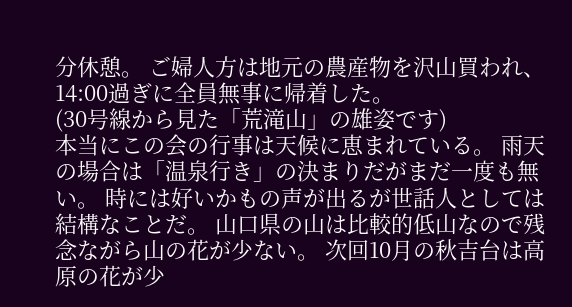分休憩。 ご婦人方は地元の農産物を沢山買われ、14:00過ぎに全員無事に帰着した。
(30号線から見た「荒滝山」の雄姿です)
本当にこの会の行事は天候に恵まれている。 雨天の場合は「温泉行き」の決まりだがまだ一度も無い。 時には好いかもの声が出るが世話人としては結構なことだ。 山口県の山は比較的低山なので残念ながら山の花が少ない。 次回10月の秋吉台は高原の花が少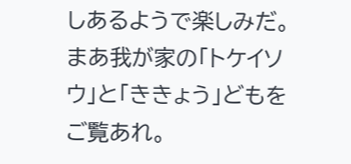しあるようで楽しみだ。
まあ我が家の「トケイソウ」と「ききょう」どもをご覧あれ。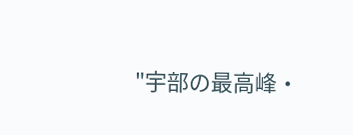"宇部の最高峰・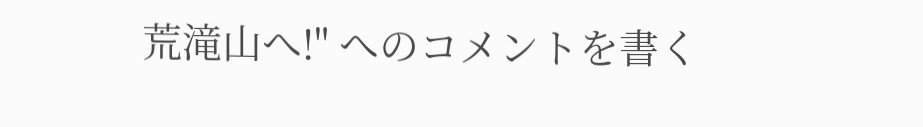荒滝山へ!" へのコメントを書く